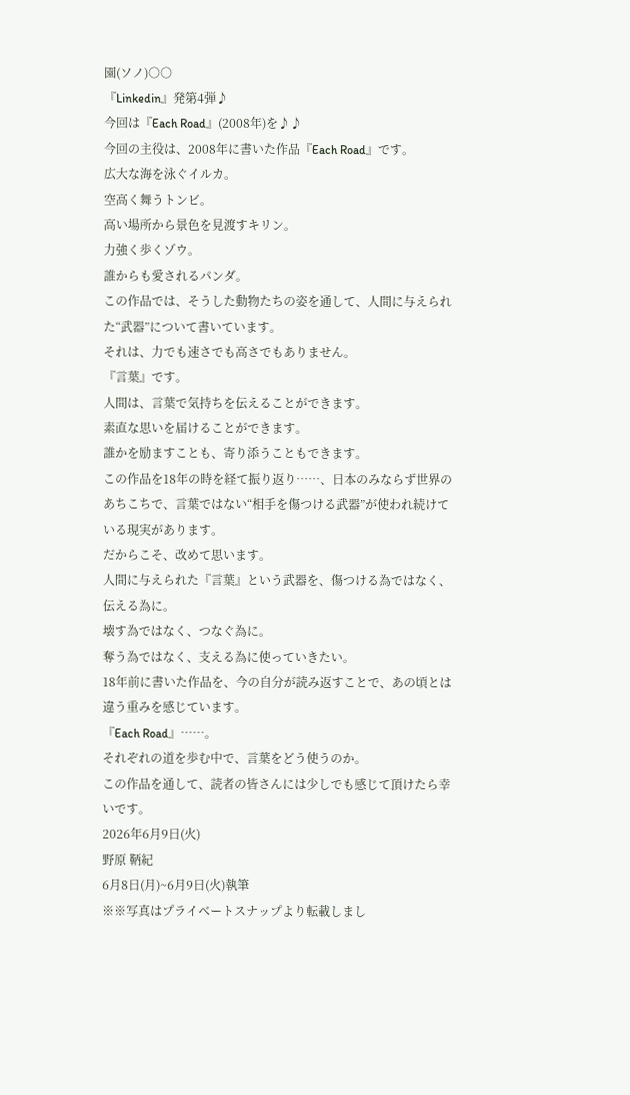園(ソノ)○○
『Linkedin』発第4弾♪
今回は『Each Road』(2008年)を♪♪
今回の主役は、2008年に書いた作品『Each Road』です。
広大な海を泳ぐイルカ。
空高く舞うトンビ。
高い場所から景色を見渡すキリン。
力強く歩くゾウ。
誰からも愛されるパンダ。
この作品では、そうした動物たちの姿を通して、人間に与えられた“武器”について書いています。
それは、力でも速さでも高さでもありません。
『言葉』です。
人間は、言葉で気持ちを伝えることができます。
素直な思いを届けることができます。
誰かを励ますことも、寄り添うこともできます。
この作品を18年の時を経て振り返り……、日本のみならず世界のあちこちで、言葉ではない“相手を傷つける武器”が使われ続けている現実があります。
だからこそ、改めて思います。
人間に与えられた『言葉』という武器を、傷つける為ではなく、伝える為に。
壊す為ではなく、つなぐ為に。
奪う為ではなく、支える為に使っていきたい。
18年前に書いた作品を、今の自分が読み返すことで、あの頃とは違う重みを感じています。
『Each Road』……。
それぞれの道を歩む中で、言葉をどう使うのか。
この作品を通して、読者の皆さんには少しでも感じて頂けたら幸いです。
2026年6月9日(火)
野原 鞆紀
6月8日(月)~6月9日(火)執筆
※※写真はプライベートスナップより転載しまし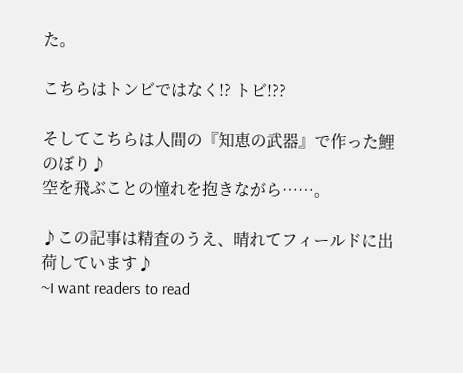た。

こちらはトンビではなく!? トビ!??

そしてこちらは人間の『知恵の武器』で作った鯉のぼり♪
空を飛ぶことの憧れを抱きながら……。

♪この記事は精査のうえ、晴れてフィールドに出荷しています♪
~I want readers to read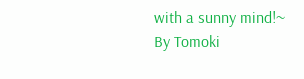with a sunny mind!~
By Tomoki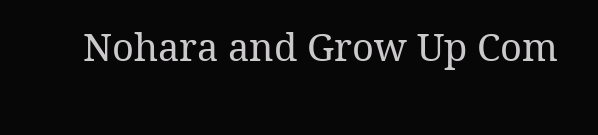Nohara and Grow Up Com